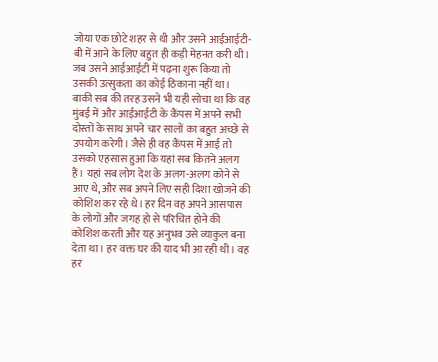जोया एक छोटे शहर से थी और उसने आईआईटी-बी में आने के लिए बहुत ही कड़ी मेहनत करी थी। जब उसने आईआईटी में पढ़ना शुरू किया तो उसकी उत्सुकता का कोई ठिकाना नहीं था। बाकी सब की तरह उसने भी यही सोचा था कि वह मुंबई में और आईआईटी के कैंपस में अपने सभी दोस्तों के साथ अपने चार सालों का बहुत अच्छे से उपयोग करेगी। जैसे ही वह कैंपस में आई तो उसको एहसास हुआ कि यहां सब कितने अलग हैं। यहां सब लोग देश के अलग-अलग कोने से आए थे, और सब अपने लिए सही दिशा खोजने की कोशिश कर रहे थे। हर दिन वह अपने आसपास के लोगों और जगह हो से परिचित होने की कोशिश करती और यह अनुभव उसे व्याकुल बना देता था। हर वक्त घर की याद भी आ रही थी। वह हर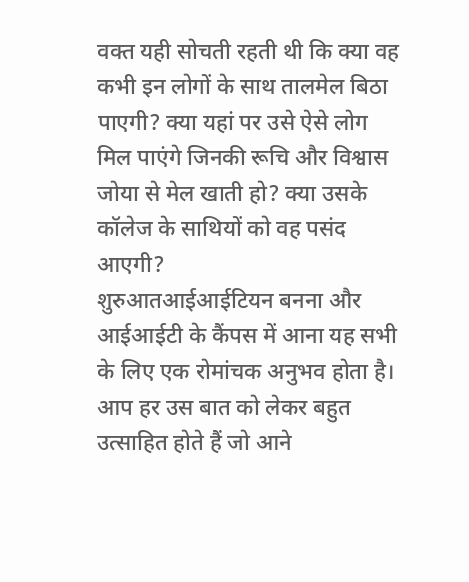वक्त यही सोचती रहती थी कि क्या वह कभी इन लोगों के साथ तालमेल बिठा पाएगी? क्या यहां पर उसे ऐसे लोग मिल पाएंगे जिनकी रूचि और विश्वास जोया से मेल खाती हो? क्या उसके कॉलेज के साथियों को वह पसंद आएगी?
शुरुआतआईआईटियन बनना और आईआईटी के कैंपस में आना यह सभी के लिए एक रोमांचक अनुभव होता है। आप हर उस बात को लेकर बहुत उत्साहित होते हैं जो आने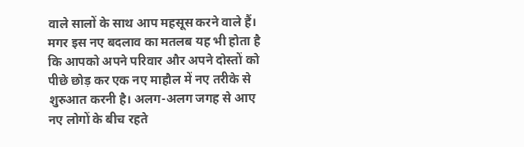वाले सालों के साथ आप महसूस करने वाले हैं। मगर इस नए बदलाव का मतलब यह भी होता है कि आपको अपने परिवार और अपने दोस्तों को पीछे छोड़ कर एक नए माहौल में नए तरीके से शुरुआत करनी है। अलग-अलग जगह से आए नए लोगों के बीच रहते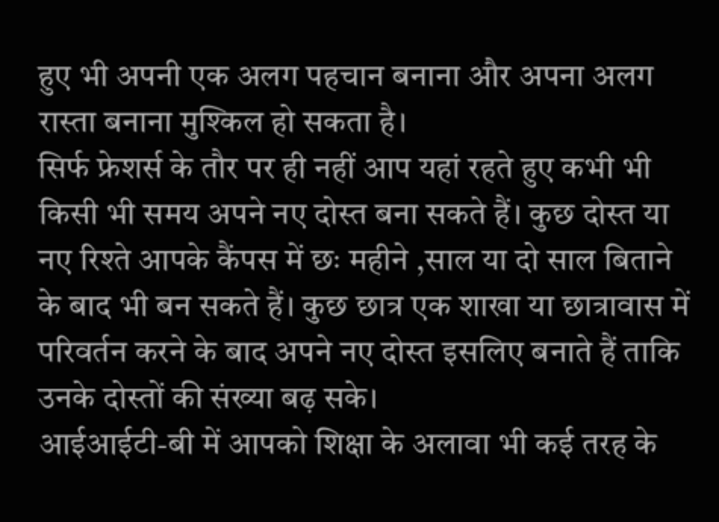हुए भी अपनी एक अलग पहचान बनाना और अपना अलग रास्ता बनाना मुश्किल हो सकता है।
सिर्फ फ्रेशर्स के तौर पर ही नहीं आप यहां रहते हुए कभी भी किसी भी समय अपने नए दोस्त बना सकते हैं। कुछ दोस्त या नए रिश्ते आपके कैंपस में छः महीने ,साल या दो साल बिताने के बाद भी बन सकते हैं। कुछ छात्र एक शाखा या छात्रावास में परिवर्तन करने के बाद अपने नए दोस्त इसलिए बनाते हैं ताकि उनके दोस्तों की संख्या बढ़ सके।
आईआईटी-बी में आपको शिक्षा के अलावा भी कई तरह के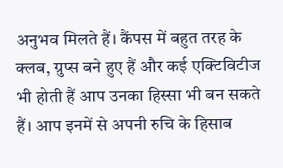अनुभव मिलते हैं। कैंपस में बहुत तरह के क्लब, ग्रुप्स बने हुए हैं और कई एक्टिविटीज भी होती हैं आप उनका हिस्सा भी बन सकते हैं। आप इनमें से अपनी रुचि के हिसाब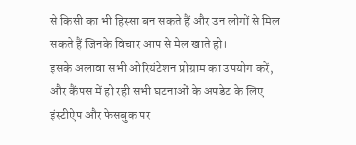से किसी का भी हिस्सा बन सकते हैं और उन लोगों से मिल सकते हैं जिनके विचार आप से मेल खाते हो।
इसके अलावा सभी ओरियंटेशन प्रोग्राम का उपयोग करें, और कैंपस में हो रही सभी घटनाओं के अपडेट के लिए इंस्टीऐप और फेसबुक पर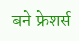बने फ्रेशर्स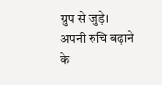ग्रुप से जुड़े।
अपनी रुचि बढ़ाने के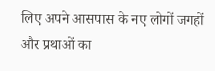लिए अपने आसपास के नए लोगों जगहों और प्रथाओं का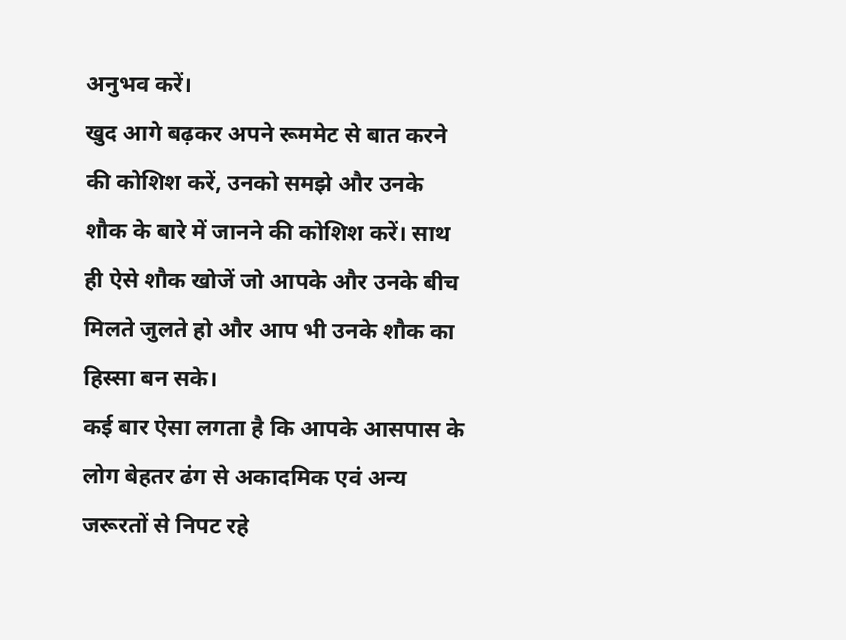अनुभव करें।
खुद आगे बढ़कर अपने रूममेट से बात करने की कोशिश करें, उनको समझे और उनके शौक के बारे में जानने की कोशिश करें। साथ ही ऐसे शौक खोजें जो आपके और उनके बीच मिलते जुलते हो और आप भी उनके शौक का हिस्सा बन सके।
कई बार ऐसा लगता है कि आपके आसपास के लोग बेहतर ढंग से अकादमिक एवं अन्य जरूरतों से निपट रहे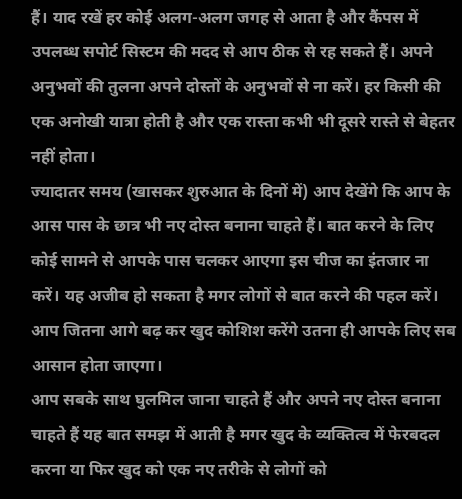हैं। याद रखें हर कोई अलग-अलग जगह से आता है और कैंपस में उपलब्ध सपोर्ट सिस्टम की मदद से आप ठीक से रह सकते हैं। अपने अनुभवों की तुलना अपने दोस्तों के अनुभवों से ना करें। हर किसी की एक अनोखी यात्रा होती है और एक रास्ता कभी भी दूसरे रास्ते से बेहतर नहीं होता।
ज्यादातर समय (खासकर शुरुआत के दिनों में) आप देखेंगे कि आप के आस पास के छात्र भी नए दोस्त बनाना चाहते हैं। बात करने के लिए कोई सामने से आपके पास चलकर आएगा इस चीज का इंतजार ना करें। यह अजीब हो सकता है मगर लोगों से बात करने की पहल करें। आप जितना आगे बढ़ कर खुद कोशिश करेंगे उतना ही आपके लिए सब आसान होता जाएगा।
आप सबके साथ घुलमिल जाना चाहते हैं और अपने नए दोस्त बनाना चाहते हैं यह बात समझ में आती है मगर खुद के व्यक्तित्व में फेरबदल करना या फिर खुद को एक नए तरीके से लोगों को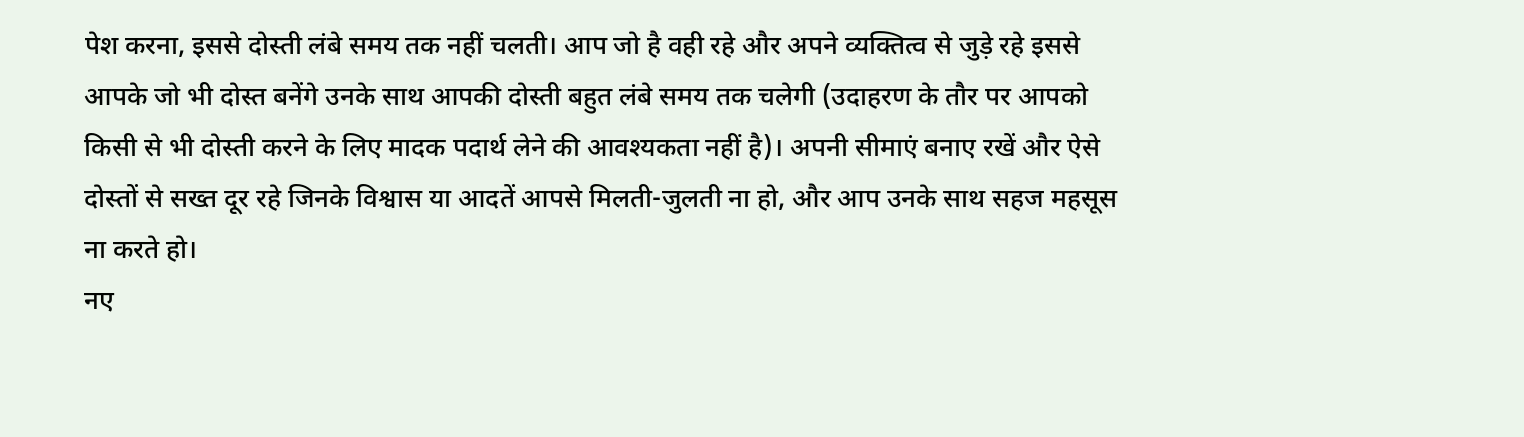पेश करना, इससे दोस्ती लंबे समय तक नहीं चलती। आप जो है वही रहे और अपने व्यक्तित्व से जुड़े रहे इससे आपके जो भी दोस्त बनेंगे उनके साथ आपकी दोस्ती बहुत लंबे समय तक चलेगी (उदाहरण के तौर पर आपको किसी से भी दोस्ती करने के लिए मादक पदार्थ लेने की आवश्यकता नहीं है)। अपनी सीमाएं बनाए रखें और ऐसे दोस्तों से सख्त दूर रहे जिनके विश्वास या आदतें आपसे मिलती-जुलती ना हो, और आप उनके साथ सहज महसूस ना करते हो।
नए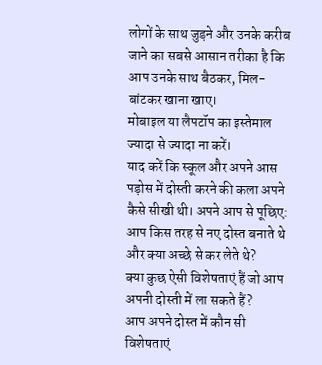लोगों के साथ जुड़ने और उनके करीब जाने का सबसे आसान तरीका है कि आप उनके साथ बैठकर, मिल-बांटकर खाना खाए।
मोबाइल या लैपटॉप का इस्तेमाल ज्यादा से ज्यादा ना करें।
याद करें कि स्कूल और अपने आस पड़ोस में दोस्ती करने की कला अपने कैसे सीखी थी। अपने आप से पूछिए:
आप किस तरह से नए दोस्त बनाते थे और क्या अच्छे से कर लेते थे?
क्या कुछ ऐसी विशेषताएं हैं जो आप अपनी दोस्ती में ला सकते हैं?
आप अपने दोस्त में कौन सी विशेषताएं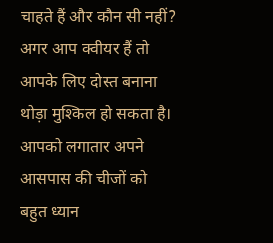चाहते हैं और कौन सी नहीं?
अगर आप क्वीयर हैं तो आपके लिए दोस्त बनाना थोड़ा मुश्किल हो सकता है। आपको लगातार अपने आसपास की चीजों को बहुत ध्यान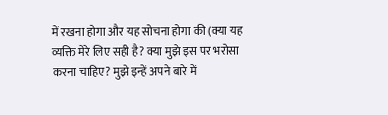में रखना होगा और यह सोचना होगा की (क्या यह व्यक्ति मेरे लिए सही है? क्या मुझे इस पर भरोसा करना चाहिए? मुझे इन्हें अपने बारे में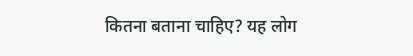कितना बताना चाहिए? यह लोग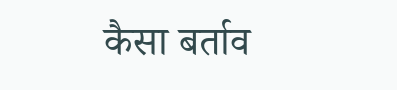कैसा बर्ताव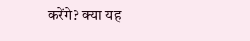करेंगे? क्या यह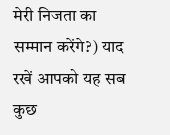मेरी निजता का सम्मान करेंगे?) याद रखें आपको यह सब कुछ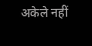अकेले नहीं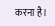करना है।